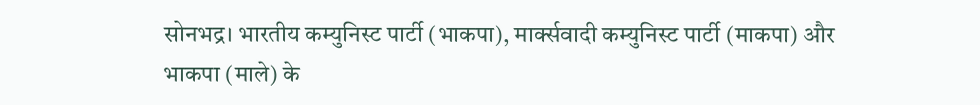सोनभद्र। भारतीय कम्युनिस्ट पार्टी (भाकपा), मार्क्सवादी कम्युनिस्ट पार्टी (माकपा) और भाकपा (माले) के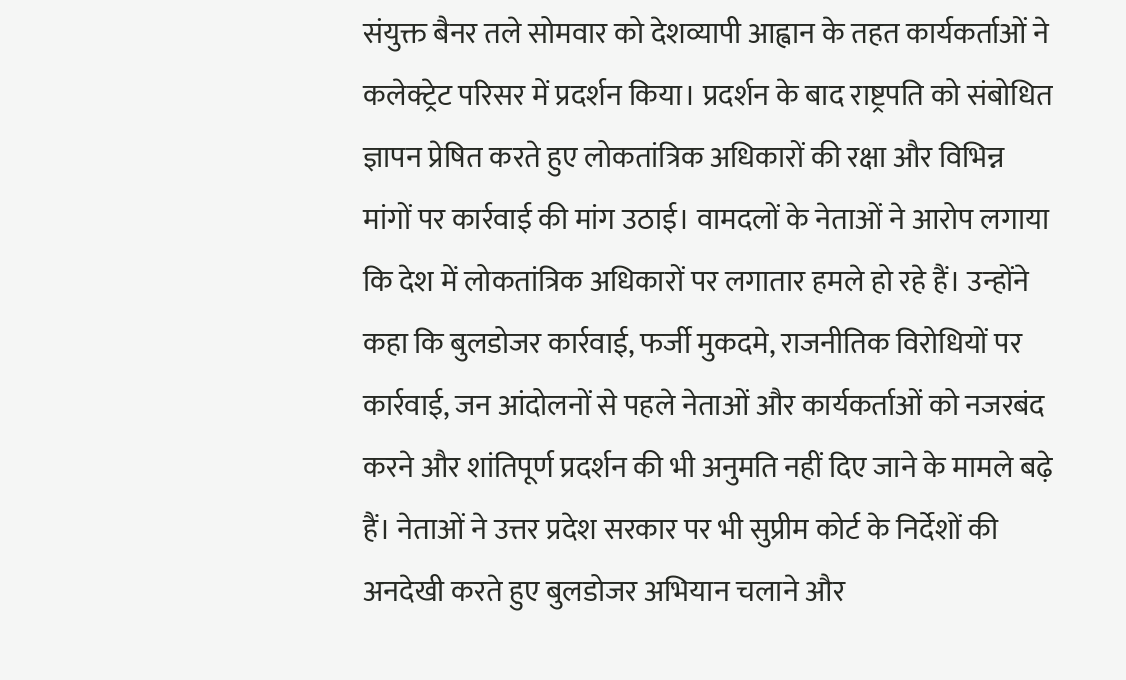संयुक्त बैनर तले सोमवार को देशव्यापी आह्वान के तहत कार्यकर्ताओं ने कलेक्ट्रेट परिसर में प्रदर्शन किया। प्रदर्शन के बाद राष्ट्रपति को संबोधित ज्ञापन प्रेषित करते हुए लोकतांत्रिक अधिकारों की रक्षा और विभिन्न मांगों पर कार्रवाई की मांग उठाई। वामदलों के नेताओं ने आरोप लगाया कि देश में लोकतांत्रिक अधिकारों पर लगातार हमले हो रहे हैं। उन्होंने कहा कि बुलडोजर कार्रवाई, फर्जी मुकदमे, राजनीतिक विरोधियों पर कार्रवाई, जन आंदोलनों से पहले नेताओं और कार्यकर्ताओं को नजरबंद करने और शांतिपूर्ण प्रदर्शन की भी अनुमति नहीं दिए जाने के मामले बढ़े हैं। नेताओं ने उत्तर प्रदेश सरकार पर भी सुप्रीम कोर्ट के निर्देशों की अनदेखी करते हुए बुलडोजर अभियान चलाने और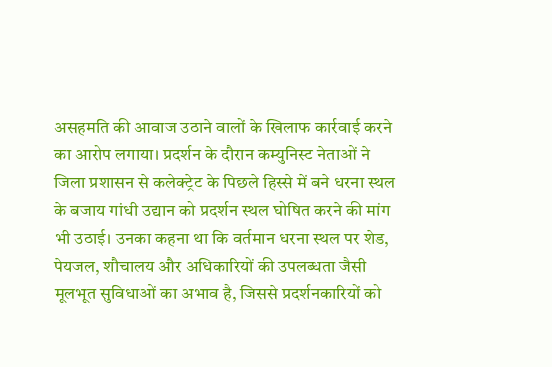असहमति की आवाज उठाने वालों के खिलाफ कार्रवाई करने का आरोप लगाया। प्रदर्शन के दौरान कम्युनिस्ट नेताओं ने जिला प्रशासन से कलेक्ट्रेट के पिछले हिस्से में बने धरना स्थल के बजाय गांधी उद्यान को प्रदर्शन स्थल घोषित करने की मांग भी उठाई। उनका कहना था कि वर्तमान धरना स्थल पर शेड, पेयजल, शौचालय और अधिकारियों की उपलब्धता जैसी मूलभूत सुविधाओं का अभाव है, जिससे प्रदर्शनकारियों को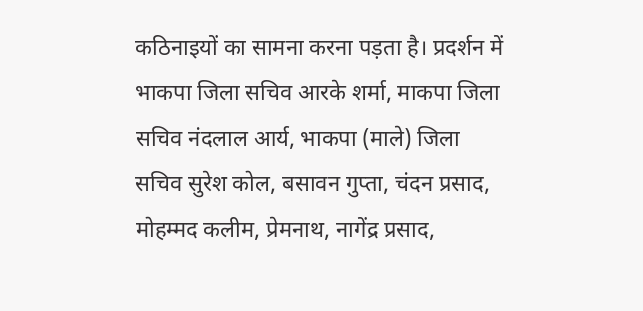कठिनाइयों का सामना करना पड़ता है। प्रदर्शन में भाकपा जिला सचिव आरके शर्मा, माकपा जिला सचिव नंदलाल आर्य, भाकपा (माले) जिला सचिव सुरेश कोल, बसावन गुप्ता, चंदन प्रसाद, मोहम्मद कलीम, प्रेमनाथ, नागेंद्र प्रसाद,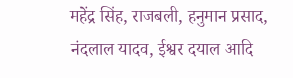महेंद्र सिंह, राजबली, हनुमान प्रसाद, नंदलाल यादव, ईश्वर दयाल आदि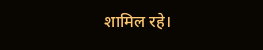शामिल रहे।